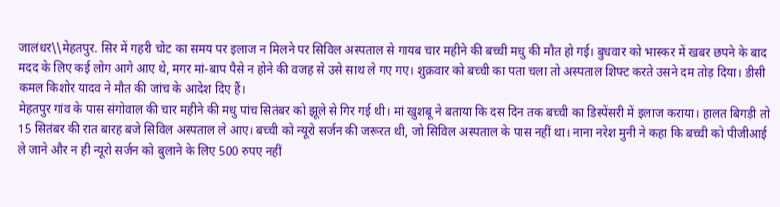जालंधर\\मेहतपुर. सिर में गहरी चोट का समय पर इलाज न मिलने पर सिविल अस्पताल से गायब चार महीने की बच्ची मधु की मौत हो गई। बुधवार को भास्कर में खबर छपने के बाद मदद के लिए कई लोग आगे आए थे, मगर मां-बाप पैसे न होने की वजह से उसे साथ ले गए गए। शुक्रवार को बच्ची का पता चला तो अस्पताल शिफ्ट करते उसने दम तोड़ दिया। डीसी कमल किशोर यादव ने मौत की जांच के आदेश दिए हैं।
मेहतपुर गांव के पास संगोवाल की चार महीने की मधु पांच सितंबर को झूले से गिर गई थी। मां खुशबू ने बताया कि दस दिन तक बच्ची का डिस्पेंसरी में इलाज कराया। हालत बिगड़ी तो 15 सितंबर की रात बारह बजे सिविल अस्पताल ले आए। बच्ची को न्यूरो सर्जन की जरूरत थी, जो सिविल अस्पताल के पास नहीं था। नाना नरेश मुनी ने कहा कि बच्ची को पीजीआई ले जाने और न ही न्यूरो सर्जन को बुलाने के लिए 500 रुपए नहीं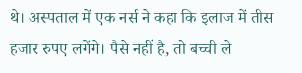थे। अस्पताल में एक नर्स ने कहा कि इलाज में तीस हजार रुपए लगेंगे। पैसे नहीं है, तो बच्ची ले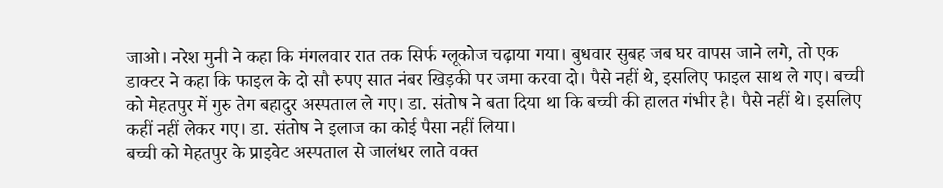जाओ। नरेश मुनी ने कहा कि मंगलवार रात तक सिर्फ ग्लूकोज चढ़ाया गया। बुधवार सुबह जब घर वापस जाने लगे, तो एक डाक्टर ने कहा कि फाइल के दो सौ रुपए सात नंबर खिड़की पर जमा करवा दो। पैसे नहीं थे, इसलिए फाइल साथ ले गए। बच्ची को मेहतपुर में गुरु तेग बहादुर अस्पताल ले गए। डा. संतोष ने बता दिया था कि बच्ची की हालत गंभीर है। पैसे नहीं थे। इसलिए कहीं नहीं लेकर गए। डा. संतोष ने इलाज का कोई पैसा नहीं लिया।
बच्ची को मेहतपुर के प्राइवेट अस्पताल से जालंधर लाते वक्त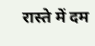रास्ते में दम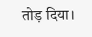तोड़ दिया।